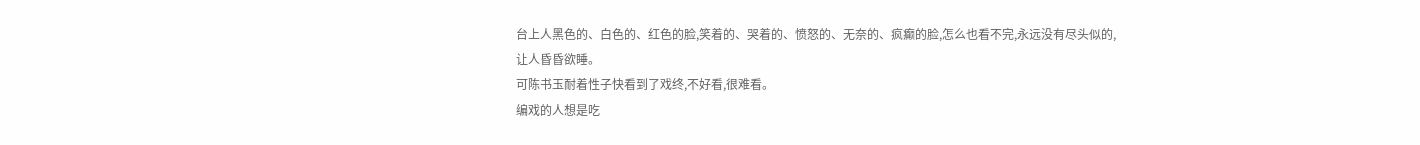台上人黑色的、白色的、红色的脸,笑着的、哭着的、愤怒的、无奈的、疯癫的脸,怎么也看不完,永远没有尽头似的,让人昏昏欲睡。
可陈书玉耐着性子快看到了戏终,不好看,很难看。
编戏的人想是吃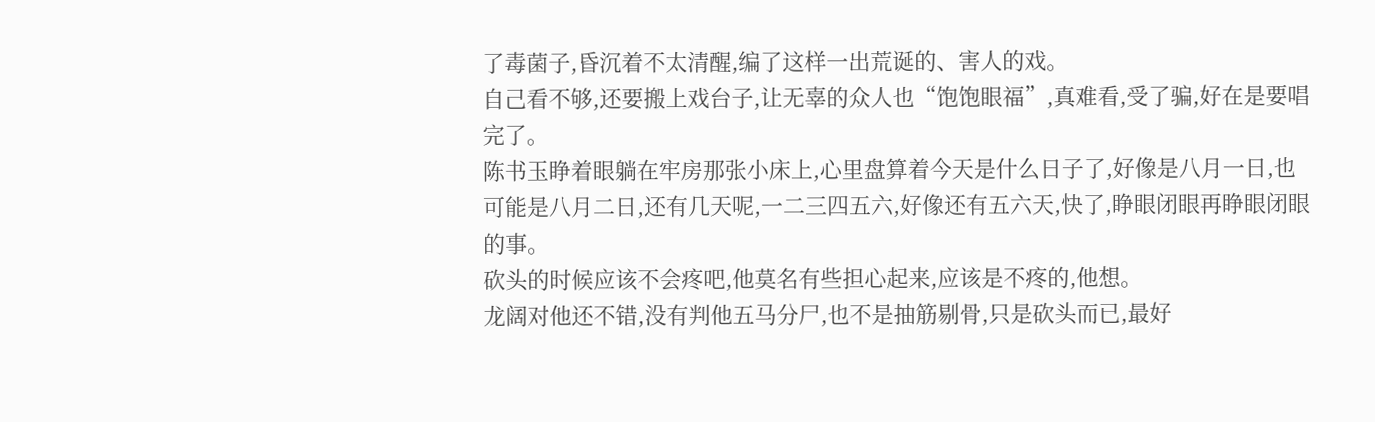了毒菌子,昏沉着不太清醒,编了这样一出荒诞的、害人的戏。
自己看不够,还要搬上戏台子,让无辜的众人也“饱饱眼福”,真难看,受了骗,好在是要唱完了。
陈书玉睁着眼躺在牢房那张小床上,心里盘算着今天是什么日子了,好像是八月一日,也可能是八月二日,还有几天呢,一二三四五六,好像还有五六天,快了,睁眼闭眼再睁眼闭眼的事。
砍头的时候应该不会疼吧,他莫名有些担心起来,应该是不疼的,他想。
龙阔对他还不错,没有判他五马分尸,也不是抽筋剔骨,只是砍头而已,最好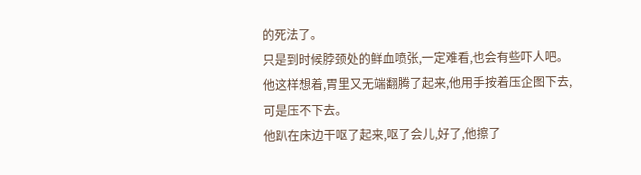的死法了。
只是到时候脖颈处的鲜血喷张,一定难看,也会有些吓人吧。
他这样想着,胃里又无端翻腾了起来,他用手按着压企图下去,可是压不下去。
他趴在床边干呕了起来,呕了会儿,好了,他擦了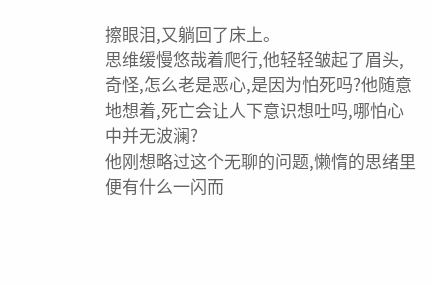擦眼泪,又躺回了床上。
思维缓慢悠哉着爬行,他轻轻皱起了眉头,奇怪,怎么老是恶心,是因为怕死吗?他随意地想着,死亡会让人下意识想吐吗,哪怕心中并无波澜?
他刚想略过这个无聊的问题,懒惰的思绪里便有什么一闪而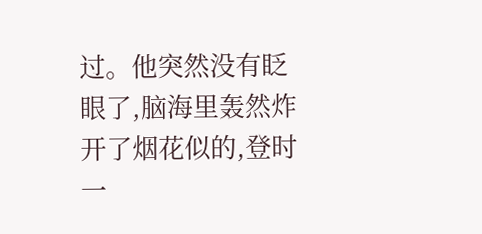过。他突然没有眨眼了,脑海里轰然炸开了烟花似的,登时一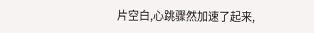片空白,心跳骤然加速了起来,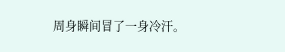周身瞬间冒了一身冷汗。